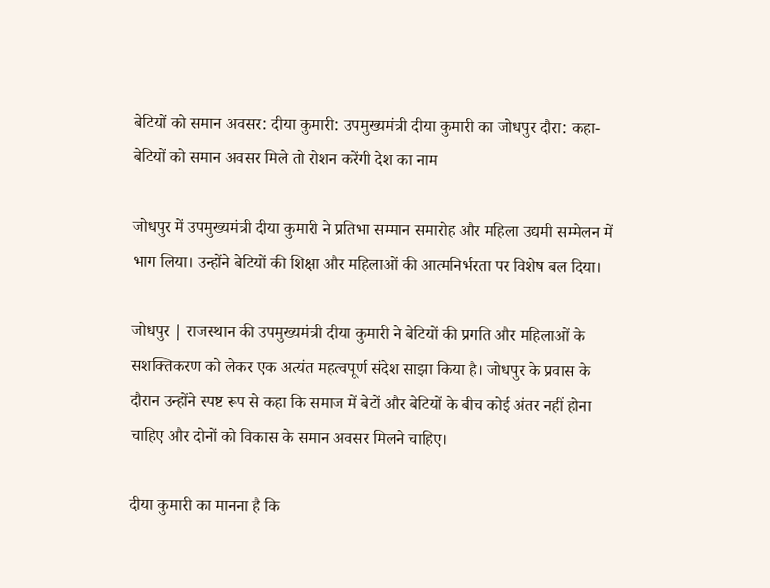बेटियों को समान अवसर: दीया कुमारी: उपमुख्यमंत्री दीया कुमारी का जोधपुर दौरा: कहा- बेटियों को समान अवसर मिले तो रोशन करेंगी देश का नाम

जोधपुर में उपमुख्यमंत्री दीया कुमारी ने प्रतिभा सम्मान समारोह और महिला उद्यमी सम्मेलन में भाग लिया। उन्होंने बेटियों की शिक्षा और महिलाओं की आत्मनिर्भरता पर विशेष बल दिया।

जोधपुर | राजस्थान की उपमुख्यमंत्री दीया कुमारी ने बेटियों की प्रगति और महिलाओं के सशक्तिकरण को लेकर एक अत्यंत महत्वपूर्ण संदेश साझा किया है। जोधपुर के प्रवास के दौरान उन्होंने स्पष्ट रूप से कहा कि समाज में बेटों और बेटियों के बीच कोई अंतर नहीं होना चाहिए और दोनों को विकास के समान अवसर मिलने चाहिए।

दीया कुमारी का मानना है कि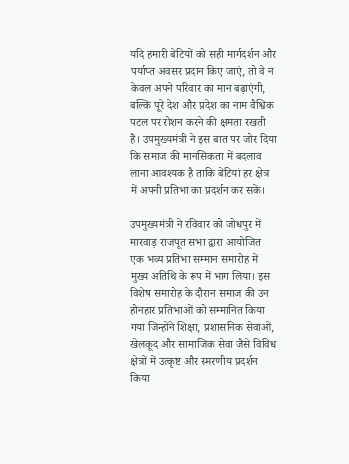यदि हमारी बेटियों को सही मार्गदर्शन और पर्याप्त अवसर प्रदान किए जाएं, तो वे न केवल अपने परिवार का मान बढ़ाएंगी, बल्कि पूरे देश और प्रदेश का नाम वैश्विक पटल पर रोशन करने की क्षमता रखती हैं। उपमुख्यमंत्री ने इस बात पर जोर दिया कि समाज की मानसिकता में बदलाव लाना आवश्यक है ताकि बेटियां हर क्षेत्र में अपनी प्रतिभा का प्रदर्शन कर सकें।

उपमुख्यमंत्री ने रविवार को जोधपुर में मारवाड़ राजपूत सभा द्वारा आयोजित एक भव्य प्रतिभा सम्मान समारोह में मुख्य अतिथि के रूप में भाग लिया। इस विशेष समारोह के दौरान समाज की उन होनहार प्रतिभाओं को सम्मानित किया गया जिन्होंने शिक्षा, प्रशासनिक सेवाओं, खेलकूद और सामाजिक सेवा जैसे विविध क्षेत्रों में उत्कृष्ट और स्मरणीय प्रदर्शन किया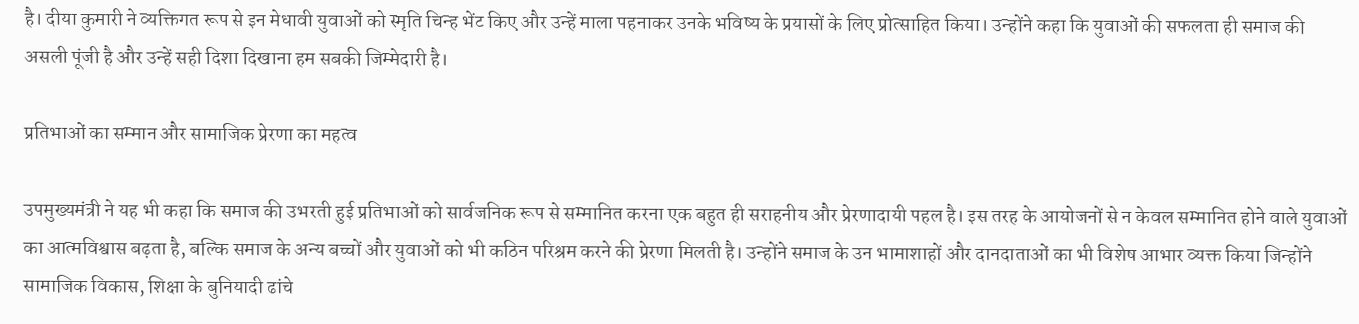है। दीया कुमारी ने व्यक्तिगत रूप से इन मेधावी युवाओं को स्मृति चिन्ह भेंट किए और उन्हें माला पहनाकर उनके भविष्य के प्रयासों के लिए प्रोत्साहित किया। उन्होंने कहा कि युवाओं की सफलता ही समाज की असली पूंजी है और उन्हें सही दिशा दिखाना हम सबकी जिम्मेदारी है।

प्रतिभाओं का सम्मान और सामाजिक प्रेरणा का महत्व

उपमुख्यमंत्री ने यह भी कहा कि समाज की उभरती हुई प्रतिभाओं को सार्वजनिक रूप से सम्मानित करना एक बहुत ही सराहनीय और प्रेरणादायी पहल है। इस तरह के आयोजनों से न केवल सम्मानित होने वाले युवाओं का आत्मविश्वास बढ़ता है, बल्कि समाज के अन्य बच्चों और युवाओं को भी कठिन परिश्रम करने की प्रेरणा मिलती है। उन्होंने समाज के उन भामाशाहों और दानदाताओं का भी विशेष आभार व्यक्त किया जिन्होंने सामाजिक विकास, शिक्षा के बुनियादी ढांचे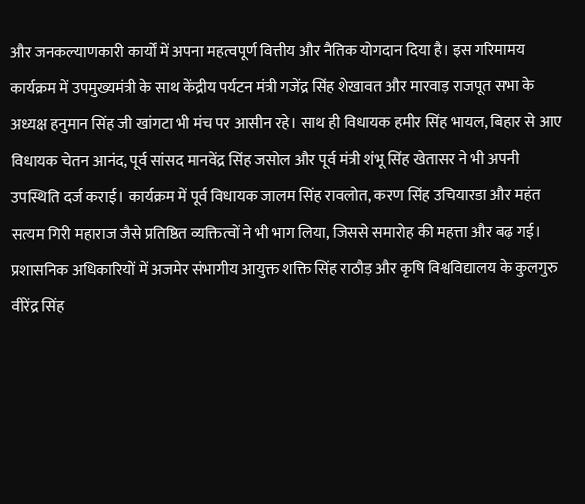और जनकल्याणकारी कार्यों में अपना महत्वपूर्ण वित्तीय और नैतिक योगदान दिया है। इस गरिमामय कार्यक्रम में उपमुख्यमंत्री के साथ केंद्रीय पर्यटन मंत्री गजेंद्र सिंह शेखावत और मारवाड़ राजपूत सभा के अध्यक्ष हनुमान सिंह जी खांगटा भी मंच पर आसीन रहे। साथ ही विधायक हमीर सिंह भायल, बिहार से आए विधायक चेतन आनंद, पूर्व सांसद मानवेंद्र सिंह जसोल और पूर्व मंत्री शंभू सिंह खेतासर ने भी अपनी उपस्थिति दर्ज कराई। कार्यक्रम में पूर्व विधायक जालम सिंह रावलोत, करण सिंह उचियारडा और महंत सत्यम गिरी महाराज जैसे प्रतिष्ठित व्यक्तित्वों ने भी भाग लिया, जिससे समारोह की महत्ता और बढ़ गई। प्रशासनिक अधिकारियों में अजमेर संभागीय आयुक्त शक्ति सिंह राठौड़ और कृषि विश्वविद्यालय के कुलगुरु वीरेंद्र सिंह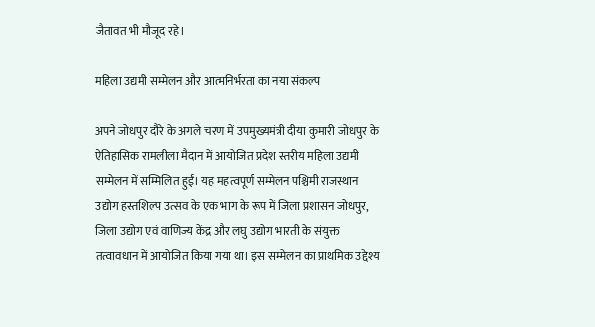जैतावत भी मौजूद रहे।

महिला उद्यमी सम्मेलन और आत्मनिर्भरता का नया संकल्प

अपने जोधपुर दौरे के अगले चरण में उपमुख्यमंत्री दीया कुमारी जोधपुर के ऐतिहासिक रामलीला मैदान में आयोजित प्रदेश स्तरीय महिला उद्यमी सम्मेलन में सम्मिलित हुईं। यह महत्वपूर्ण सम्मेलन पश्चिमी राजस्थान उद्योग हस्तशिल्प उत्सव के एक भाग के रूप में जिला प्रशासन जोधपुर, जिला उद्योग एवं वाणिज्य केंद्र और लघु उद्योग भारती के संयुक्त तत्वावधान में आयोजित किया गया था। इस सम्मेलन का प्राथमिक उद्देश्य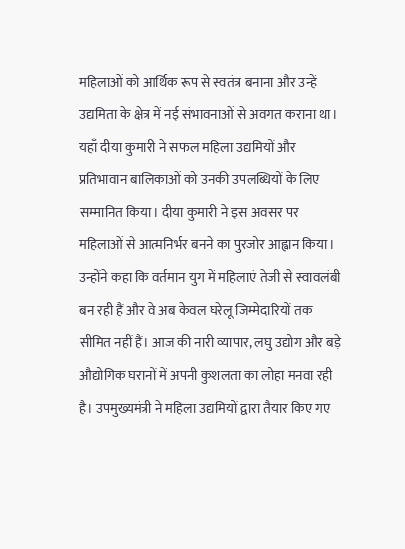महिलाओं को आर्थिक रूप से स्वतंत्र बनाना और उन्हें उद्यमिता के क्षेत्र में नई संभावनाओं से अवगत कराना था। यहाँ दीया कुमारी ने सफल महिला उद्यमियों और प्रतिभावान बालिकाओं को उनकी उपलब्धियों के लिए सम्मानित किया। दीया कुमारी ने इस अवसर पर महिलाओं से आत्मनिर्भर बनने का पुरजोर आह्वान किया। उन्होंने कहा कि वर्तमान युग में महिलाएं तेजी से स्वावलंबी बन रही हैं और वे अब केवल घरेलू जिम्मेदारियों तक सीमित नहीं हैं। आज की नारी व्यापार, लघु उद्योग और बड़े औद्योगिक घरानों में अपनी कुशलता का लोहा मनवा रही है। उपमुख्यमंत्री ने महिला उद्यमियों द्वारा तैयार किए गए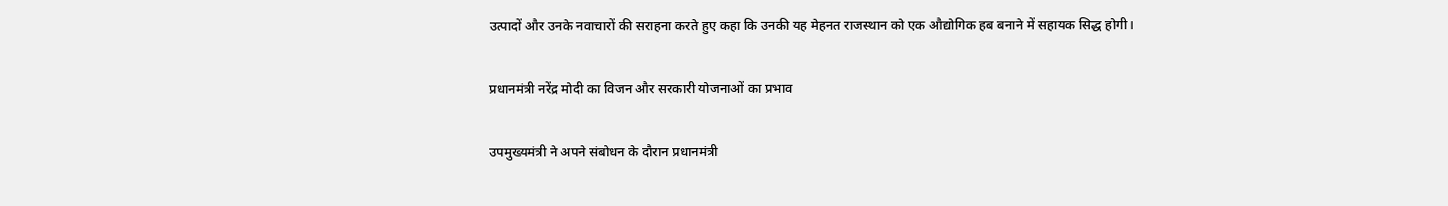उत्पादों और उनके नवाचारों की सराहना करते हुए कहा कि उनकी यह मेहनत राजस्थान को एक औद्योगिक हब बनाने में सहायक सिद्ध होगी।

प्रधानमंत्री नरेंद्र मोदी का विजन और सरकारी योजनाओं का प्रभाव

उपमुख्यमंत्री ने अपने संबोधन के दौरान प्रधानमंत्री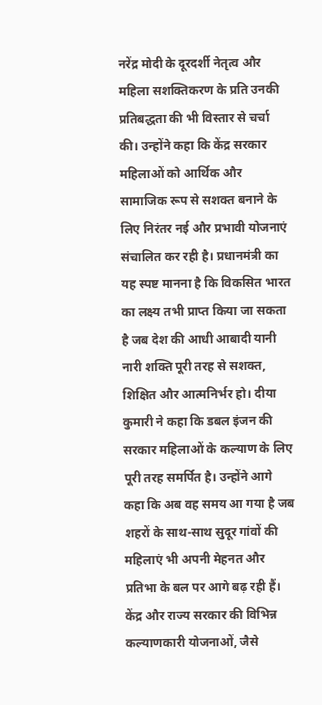नरेंद्र मोदी के दूरदर्शी नेतृत्व और महिला सशक्तिकरण के प्रति उनकी प्रतिबद्धता की भी विस्तार से चर्चा की। उन्होंने कहा कि केंद्र सरकार महिलाओं को आर्थिक और सामाजिक रूप से सशक्त बनाने के लिए निरंतर नई और प्रभावी योजनाएं संचालित कर रही है। प्रधानमंत्री का यह स्पष्ट मानना है कि विकसित भारत का लक्ष्य तभी प्राप्त किया जा सकता है जब देश की आधी आबादी यानी नारी शक्ति पूरी तरह से सशक्त, शिक्षित और आत्मनिर्भर हो। दीया कुमारी ने कहा कि डबल इंजन की सरकार महिलाओं के कल्याण के लिए पूरी तरह समर्पित है। उन्होंने आगे कहा कि अब वह समय आ गया है जब शहरों के साथ-साथ सुदूर गांवों की महिलाएं भी अपनी मेहनत और प्रतिभा के बल पर आगे बढ़ रही हैं। केंद्र और राज्य सरकार की विभिन्न कल्याणकारी योजनाओं, जैसे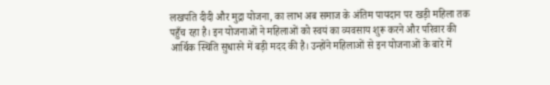लखपति दीदी और मुद्रा योजना, का लाभ अब समाज के अंतिम पायदान पर खड़ी महिला तक पहुँच रहा है। इन योजनाओं ने महिलाओं को स्वयं का व्यवसाय शुरू करने और परिवार की आर्थिक स्थिति सुधारने में बड़ी मदद की है। उन्होंने महिलाओं से इन योजनाओं के बारे में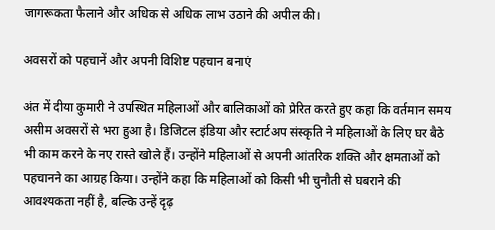जागरूकता फैलाने और अधिक से अधिक लाभ उठाने की अपील की।

अवसरों को पहचानें और अपनी विशिष्ट पहचान बनाएं

अंत में दीया कुमारी ने उपस्थित महिलाओं और बालिकाओं को प्रेरित करते हुए कहा कि वर्तमान समय असीम अवसरों से भरा हुआ है। डिजिटल इंडिया और स्टार्टअप संस्कृति ने महिलाओं के लिए घर बैठे भी काम करने के नए रास्ते खोले हैं। उन्होंने महिलाओं से अपनी आंतरिक शक्ति और क्षमताओं को पहचानने का आग्रह किया। उन्होंने कहा कि महिलाओं को किसी भी चुनौती से घबराने की आवश्यकता नहीं है, बल्कि उन्हें दृढ़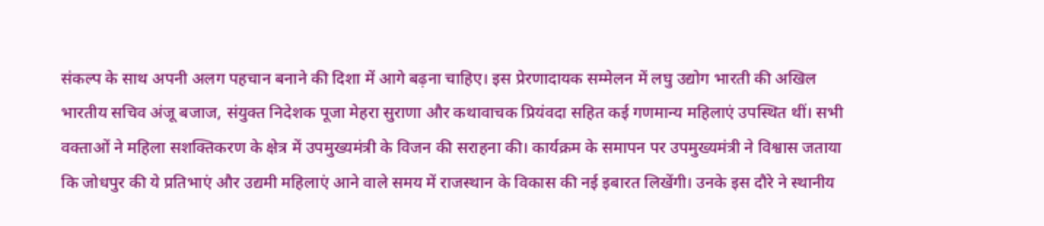संकल्प के साथ अपनी अलग पहचान बनाने की दिशा में आगे बढ़ना चाहिए। इस प्रेरणादायक सम्मेलन में लघु उद्योग भारती की अखिल भारतीय सचिव अंजू बजाज, संयुक्त निदेशक पूजा मेहरा सुराणा और कथावाचक प्रियंवदा सहित कई गणमान्य महिलाएं उपस्थित थीं। सभी वक्ताओं ने महिला सशक्तिकरण के क्षेत्र में उपमुख्यमंत्री के विजन की सराहना की। कार्यक्रम के समापन पर उपमुख्यमंत्री ने विश्वास जताया कि जोधपुर की ये प्रतिभाएं और उद्यमी महिलाएं आने वाले समय में राजस्थान के विकास की नई इबारत लिखेंगी। उनके इस दौरे ने स्थानीय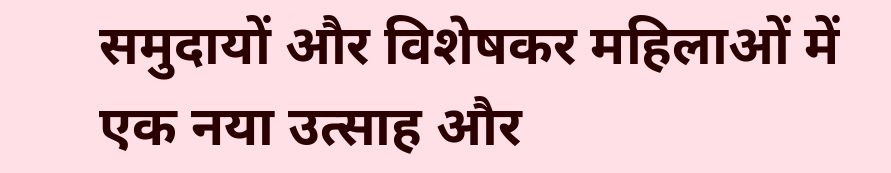समुदायों और विशेषकर महिलाओं में एक नया उत्साह और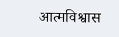आत्मविश्वास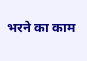भरने का काम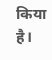किया है।